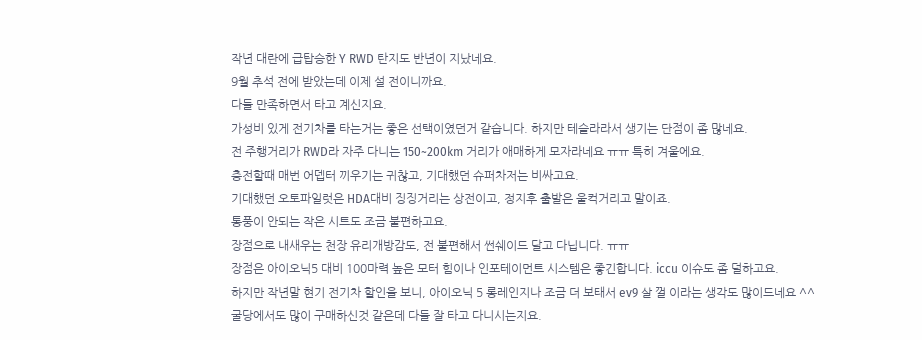작년 대란에 급탑승한 Y RWD 탄지도 반년이 지났네요.
9월 추석 전에 받았는데 이제 설 전이니까요.
다들 만족하면서 타고 계신지요.
가성비 있게 전기차를 타는거는 좋은 선택이였던거 같습니다. 하지만 테슬라라서 생기는 단점이 좀 많네요.
전 주행거리가 RWD라 자주 다니는 150~200km 거리가 애매하게 모자라네요 ㅠㅠ 특히 겨울에요.
충전할때 매번 어뎁터 끼우기는 귀찮고, 기대했던 슈퍼차저는 비싸고요.
기대했던 오토파일럿은 HDA대비 징징거리는 상전이고, 정지후 출발은 울컥거리고 말이죠.
통풍이 안되는 작은 시트도 조금 불편하고요.
장점으로 내새우는 천장 유리개방감도, 전 불편해서 썬쉐이드 달고 다닙니다. ㅠㅠ
장점은 아이오닉5 대비 100마력 높은 모터 힘이나 인포테이먼트 시스템은 좋긴합니다. iccu 이슈도 좀 덜하고요.
하지만 작년말 현기 전기차 할인을 보니, 아이오닉 5 롱레인지나 조금 더 보태서 ev9 살 껄 이라는 생각도 많이드네요 ^^
굴당에서도 많이 구매하신것 같은데 다들 잘 타고 다니시는지요.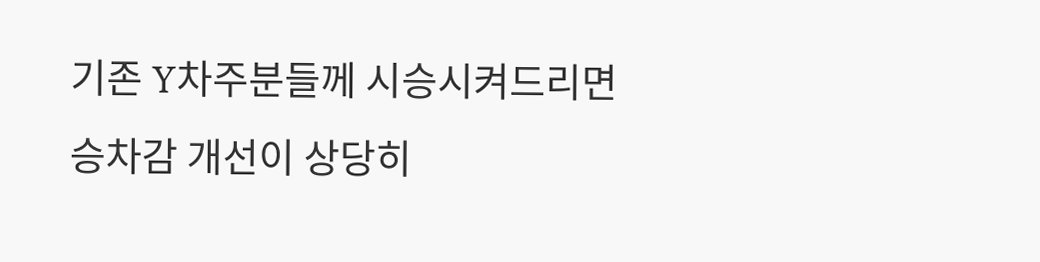기존 Y차주분들께 시승시켜드리면
승차감 개선이 상당히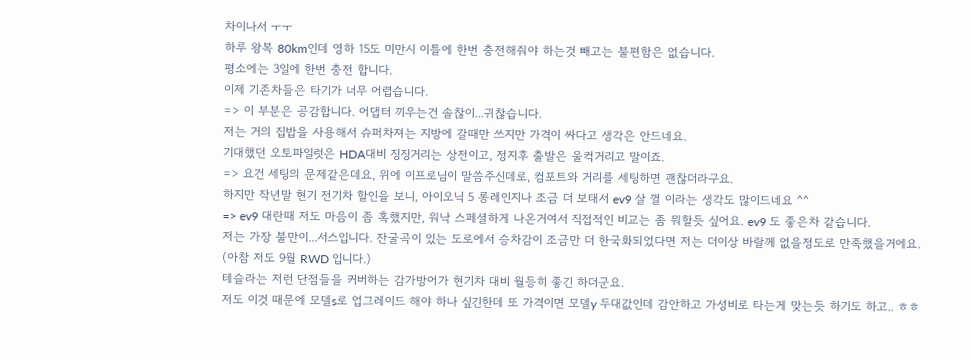차이나서 ㅜㅜ
하루 왕복 80km인데 영하 15도 미만시 이틀에 한번 충전해줘야 하는것 빼고는 불편함은 없습니다.
평소에는 3일에 한번 충전 합니다.
이제 기존차들은 타기가 너무 어렵습니다.
=> 이 부분은 공감합니다. 어댑터 끼우는건 솔찮이...귀찮습니다.
저는 거의 집밥을 사용해서 슈퍼차져는 지방에 갈때만 쓰지만 가격이 싸다고 생각은 안드네요.
기대했던 오토파일럿은 HDA대비 징징거리는 상전이고, 정지후 출발은 울컥거리고 말이죠.
=> 요건 세팅의 문제같은데요, 위에 이프로님이 말씀주신데로, 컴포트와 거리를 세팅하면 괜찮더라구요.
하지만 작년말 현기 전기차 할인을 보니, 아이오닉 5 롱레인지나 조금 더 보태서 ev9 살 껄 이라는 생각도 많이드네요 ^^
=> ev9 대란때 저도 마음이 좀 혹했지만, 워낙 스페셜하게 나온거여서 직접적인 비교는 좀 뭐할듯 싶어요. ev9 도 좋은차 같습니다.
저는 가장 불만이...서스입니다. 잔굴곡이 있는 도로에서 승차감이 조금만 더 한국화되었다면 저는 더이상 바랄께 없을정도로 만족했을거에요. (아참 저도 9월 RWD 입니다.)
테슬라는 저런 단점들을 커버하는 감가방어가 현기차 대비 월등히 좋긴 하더군요.
저도 이것 때문에 모델s로 업그레이드 해야 하나 싶긴한데 또 가격이면 모델y 두대값인데 감안하고 가성비로 타는게 맞는듯 하기도 하고.. ㅎㅎ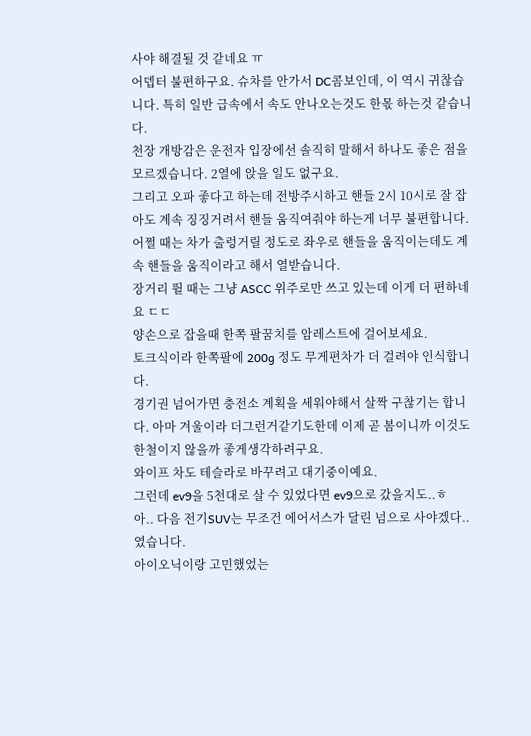사야 해결될 것 같네요 ㅠ
어뎁터 불편하구요. 슈차를 안가서 DC콤보인데, 이 역시 귀찮습니다. 특히 일반 급속에서 속도 안나오는것도 한몫 하는것 같습니다.
천장 개방감은 운전자 입장에선 솔직히 말해서 하나도 좋은 점을 모르겠습니다. 2열에 앉을 일도 없구요.
그리고 오파 좋다고 하는데 전방주시하고 핸들 2시 10시로 잘 잡아도 계속 징징거려서 핸들 움직여줘야 하는게 너무 불편합니다.
어쩔 때는 차가 출렁거릴 정도로 좌우로 핸들을 움직이는데도 계속 핸들을 움직이라고 해서 열받습니다.
장거리 뛸 때는 그냥 ASCC 위주로만 쓰고 있는데 이게 더 편하네요 ㄷㄷ
양손으로 잡을때 한쪽 팔꿈치를 암레스트에 걸어보세요.
토크식이라 한쪽팔에 200g 정도 무게편차가 더 걸려야 인식합니다.
경기권 넘어가면 충전소 계획을 세워야해서 살짝 구찮기는 합니다. 아마 겨울이라 더그런거같기도한데 이제 곧 봄이니까 이것도 한철이지 않을까 좋게생각하려구요.
와이프 차도 테슬라로 바꾸려고 대기중이예요.
그런데 ev9을 5천대로 살 수 있었다면 ev9으로 갔을지도..ㅎ
아.. 다음 전기SUV는 무조건 에어서스가 달린 넘으로 사야겠다.. 였습니다.
아이오닉이랑 고민했었는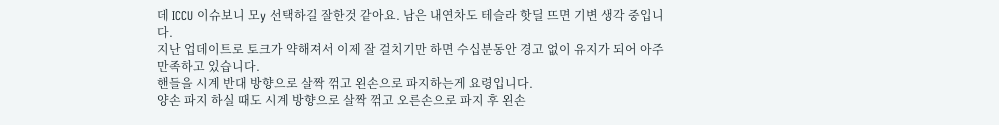데 ICCU 이슈보니 모y 선택하길 잘한것 같아요. 남은 내연차도 테슬라 핫딜 뜨면 기변 생각 중입니다.
지난 업데이트로 토크가 약해져서 이제 잘 걸치기만 하면 수십분동안 경고 없이 유지가 되어 아주 만족하고 있습니다.
핸들을 시계 반대 방향으로 살짝 꺾고 왼손으로 파지하는게 요령입니다.
양손 파지 하실 때도 시계 방향으로 살짝 꺾고 오른손으로 파지 후 왼손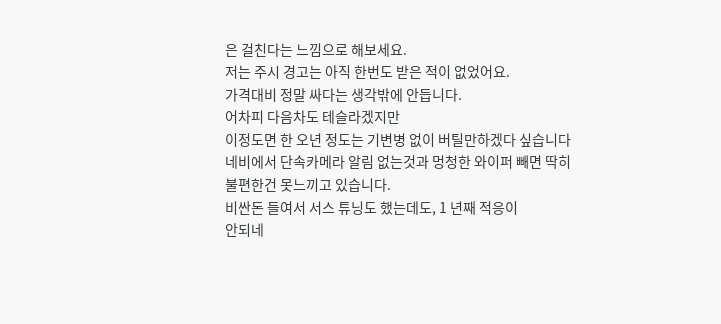은 걸친다는 느낌으로 해보세요.
저는 주시 경고는 아직 한번도 받은 적이 없었어요.
가격대비 정말 싸다는 생각밖에 안듭니다.
어차피 다음차도 테슬라겠지만
이정도면 한 오년 정도는 기변병 없이 버틸만하겠다 싶습니다
네비에서 단속카메라 알림 없는것과 멍청한 와이퍼 빼면 딱히
불편한건 못느끼고 있습니다.
비싼돈 들여서 서스 튜닝도 했는데도, 1 년째 적응이
안되네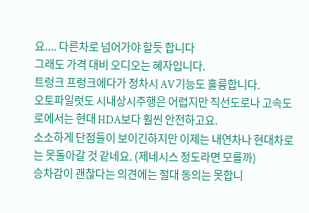요.... 다른차로 넘어가야 할듯 합니다
그래도 가격 대비 오디오는 혜자입니다.
트렁크 프렁크에다가 정차시 AV기능도 훌륭합니다.
오토파일럿도 시내상시주행은 어렵지만 직선도로나 고속도로에서는 현대 HDA보다 훨씬 안전하고요.
소소하게 단점들이 보이긴하지만 이제는 내연차나 현대차로는 못돌아갈 것 같네요. (제네시스 정도라면 모를까)
승차감이 괜찮다는 의견에는 절대 동의는 못합니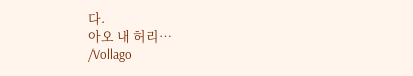다.
아오 내 허리…
/Vollago